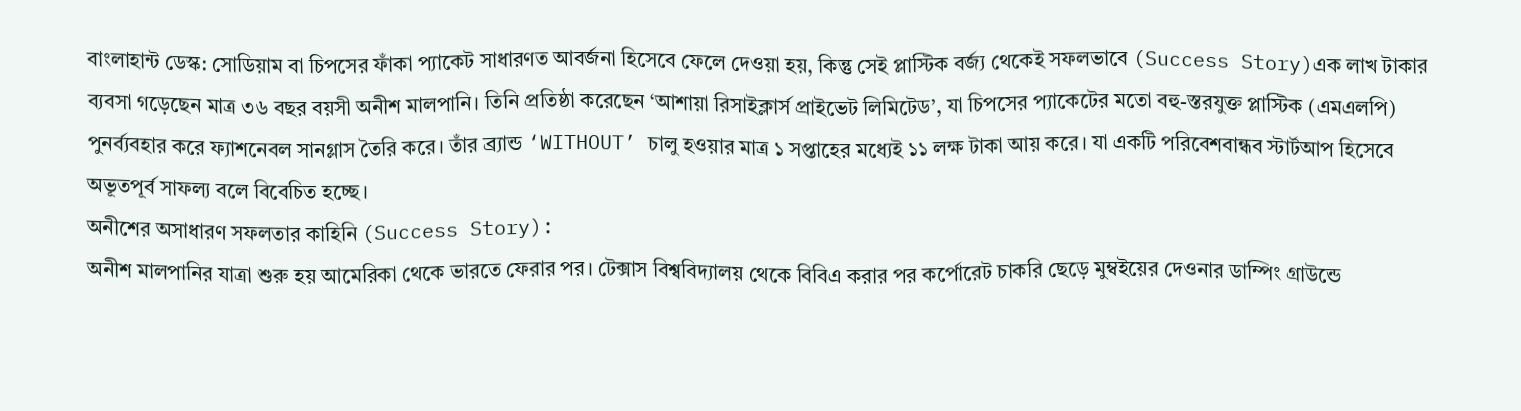বাংলাহান্ট ডেস্ক: সোডিয়াম বা চিপসের ফাঁকা প্যাকেট সাধারণত আবর্জনা হিসেবে ফেলে দেওয়া হয়, কিন্তু সেই প্লাস্টিক বর্জ্য থেকেই সফলভাবে (Success Story)এক লাখ টাকার ব্যবসা গড়েছেন মাত্র ৩৬ বছর বয়সী অনীশ মালপানি। তিনি প্রতিষ্ঠা করেছেন ‘আশায়া রিসাইক্লার্স প্রাইভেট লিমিটেড’, যা চিপসের প্যাকেটের মতো বহু-স্তরযুক্ত প্লাস্টিক (এমএলপি) পুনর্ব্যবহার করে ফ্যাশনেবল সানগ্লাস তৈরি করে। তাঁর ব্র্যান্ড ‘WITHOUT’ চালু হওয়ার মাত্র ১ সপ্তাহের মধ্যেই ১১ লক্ষ টাকা আয় করে। যা একটি পরিবেশবান্ধব স্টার্টআপ হিসেবে অভূতপূর্ব সাফল্য বলে বিবেচিত হচ্ছে।
অনীশের অসাধারণ সফলতার কাহিনি (Success Story):
অনীশ মালপানির যাত্রা শুরু হয় আমেরিকা থেকে ভারতে ফেরার পর। টেক্সাস বিশ্ববিদ্যালয় থেকে বিবিএ করার পর কর্পোরেট চাকরি ছেড়ে মুম্বইয়ের দেওনার ডাম্পিং গ্রাউন্ডে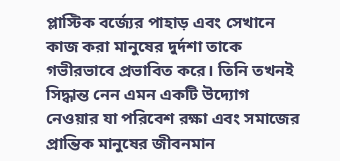প্লাস্টিক বর্জ্যের পাহাড় এবং সেখানে কাজ করা মানুষের দুর্দশা তাকে গভীরভাবে প্রভাবিত করে। তিনি তখনই সিদ্ধান্ত নেন এমন একটি উদ্যোগ নেওয়ার যা পরিবেশ রক্ষা এবং সমাজের প্রান্তিক মানুষের জীবনমান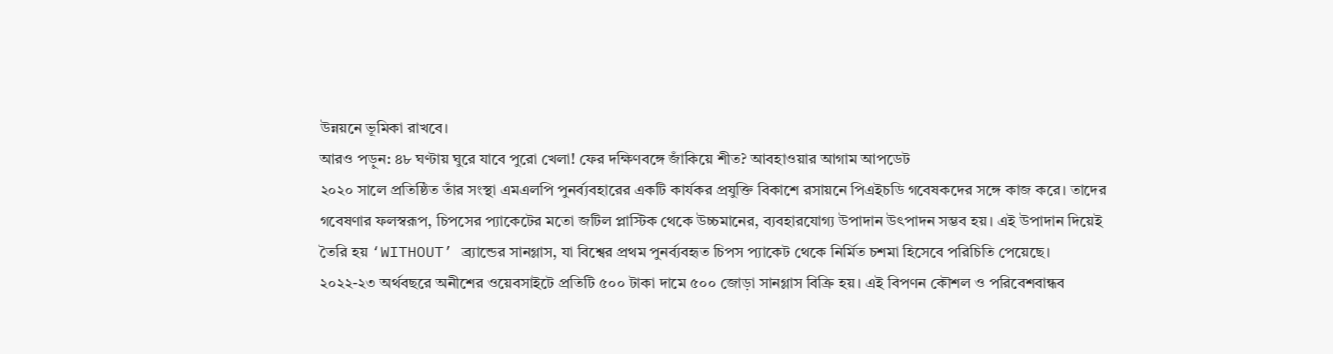উন্নয়নে ভূমিকা রাখবে।
আরও পড়ুন: ৪৮ ঘণ্টায় ঘুরে যাবে পুরো খেলা! ফের দক্ষিণবঙ্গে জাঁকিয়ে শীত? আবহাওয়ার আগাম আপডেট
২০২০ সালে প্রতিষ্ঠিত তাঁর সংস্থা এমএলপি পুনর্ব্যবহারের একটি কার্যকর প্রযুক্তি বিকাশে রসায়নে পিএইচডি গবেষকদের সঙ্গে কাজ করে। তাদের গবেষণার ফলস্বরূপ, চিপসের প্যাকেটের মতো জটিল প্লাস্টিক থেকে উচ্চমানের, ব্যবহারযোগ্য উপাদান উৎপাদন সম্ভব হয়। এই উপাদান দিয়েই তৈরি হয় ‘WITHOUT’ ব্র্যান্ডের সানগ্লাস, যা বিশ্বের প্রথম পুনর্ব্যবহৃত চিপস প্যাকেট থেকে নির্মিত চশমা হিসেবে পরিচিতি পেয়েছে।
২০২২-২৩ অর্থবছরে অনীশের ওয়েবসাইটে প্রতিটি ৫০০ টাকা দামে ৫০০ জোড়া সানগ্লাস বিক্রি হয়। এই বিপণন কৌশল ও পরিবেশবান্ধব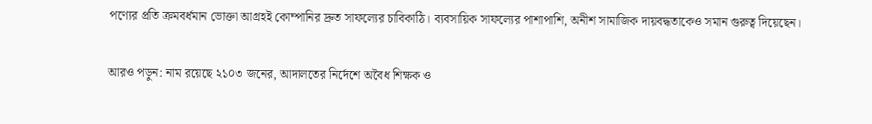পণ্যের প্রতি ক্রমবর্ধমান ভোক্তা আগ্রহই কোম্পানির দ্রুত সাফল্যের চাবিকাঠি। ব্যবসায়িক সাফল্যের পাশাপাশি, অনীশ সামাজিক দায়বদ্ধতাকেও সমান গুরুত্ব দিয়েছেন।

আরও পড়ুন: নাম রয়েছে ২১০৩ জনের, আদালতের নির্দেশে অবৈধ শিক্ষক ও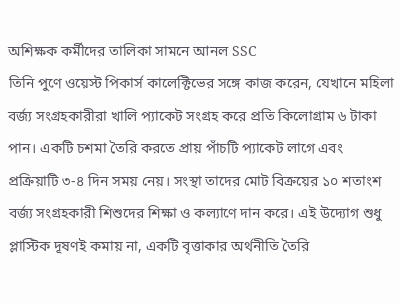অশিক্ষক কর্মীদের তালিকা সামনে আনল SSC
তিনি পুণে ওয়েস্ট পিকার্স কালেক্টিভের সঙ্গে কাজ করেন, যেখানে মহিলা বর্জ্য সংগ্রহকারীরা খালি প্যাকেট সংগ্রহ করে প্রতি কিলোগ্রাম ৬ টাকা পান। একটি চশমা তৈরি করতে প্রায় পাঁচটি প্যাকেট লাগে এবং প্রক্রিয়াটি ৩-৪ দিন সময় নেয়। সংস্থা তাদের মোট বিক্রয়ের ১০ শতাংশ বর্জ্য সংগ্রহকারী শিশুদের শিক্ষা ও কল্যাণে দান করে। এই উদ্যোগ শুধু প্লাস্টিক দূষণই কমায় না, একটি বৃত্তাকার অর্থনীতি তৈরি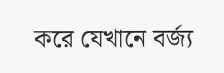করে যেখানে বর্জ্য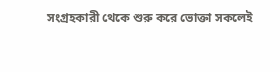সংগ্রহকারী থেকে শুরু করে ভোক্তা সকলেই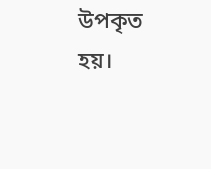উপকৃত হয়।